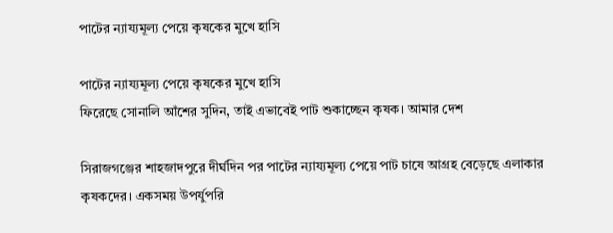পাটের ন্যায্যমূল্য পেয়ে কৃষকের মুখে হাসি

পাটের ন্যায্যমূল্য পেয়ে কৃষকের মুখে হাসি
ফিরেছে সোনালি আঁশের সুদিন, তাই এভাবেই পাট শুকাচ্ছেন কৃষক। আমার দেশ

সিরাজগঞ্জের শাহজাদপুরে দীর্ঘদিন পর পাটের ন্যায্যমূল্য পেয়ে পাট চাষে আগ্রহ বেড়েছে এলাকার কৃষকদের। একসময় উপর্যুপরি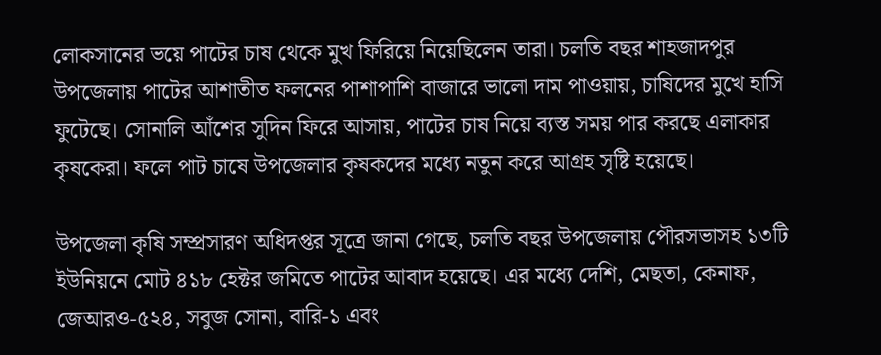লোকসানের ভয়ে পাটের চাষ থেকে মুখ ফিরিয়ে নিয়েছিলেন তারা। চলতি বছর শাহজাদপুর উপজেলায় পাটের আশাতীত ফলনের পাশাপাশি বাজারে ভালো দাম পাওয়ায়, চাষিদের মুখে হাসি ফুটেছে। সোনালি আঁশের সুদিন ফিরে আসায়, পাটের চাষ নিয়ে ব্যস্ত সময় পার করছে এলাকার কৃষকেরা। ফলে পাট চাষে উপজেলার কৃষকদের মধ্যে নতুন করে আগ্রহ সৃষ্টি হয়েছে।

উপজেলা কৃষি সম্প্রসারণ অধিদপ্তর সূত্রে জানা গেছে, চলতি বছর উপজেলায় পৌরসভাসহ ১৩টি ইউনিয়নে মোট ৪১৮ হেক্টর জমিতে পাটের আবাদ হয়েছে। এর মধ্যে দেশি, মেছতা, কেনাফ, জেআরও-৫২৪, সবুজ সোনা, বারি-১ এবং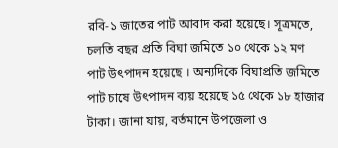রবি-১ জাতের পাট আবাদ করা হয়েছে। সূত্রমতে, চলতি বছর প্রতি বিঘা জমিতে ১০ থেকে ১২ মণ পাট উৎপাদন হয়েছে । অন্যদিকে বিঘাপ্রতি জমিতে পাট চাষে উৎপাদন ব্যয় হয়েছে ১৫ থেকে ১৮ হাজার টাকা। জানা যায়, বর্তমানে উপজেলা ও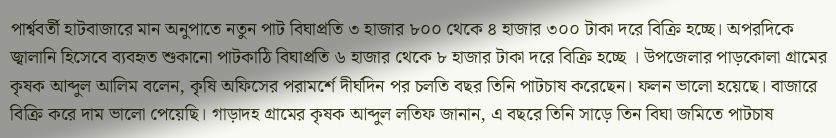পার্শ্ববর্তী হাটবাজারে মান অনুপাতে নতুন পাট বিঘাপ্রতি ৩ হাজার ৮০০ থেকে ৪ হাজার ৩০০ টাকা দরে বিক্রি হচ্ছে। অপরদিকে জ্বালানি হিসেবে ব্যবহৃত শুকানো পাটকাঠি বিঘাপ্রতি ৬ হাজার থেকে ৮ হাজার টাকা দরে বিক্রি হচ্ছে । উপজেলার পাড়কোলা গ্রামের কৃষক আব্দুল আলিম বলেন, কৃষি অফিসের পরামর্শে দীর্ঘদিন পর চলতি বছর তিনি পাটচাষ করেছেন। ফলন ভালো হয়েছে। বাজারে বিক্রি করে দাম ভালো পেয়েছি। গাড়াদহ গ্রামের কৃষক আব্দুল লতিফ জানান, এ বছরে তিনি সাড়ে তিন বিঘা জমিতে পাটচাষ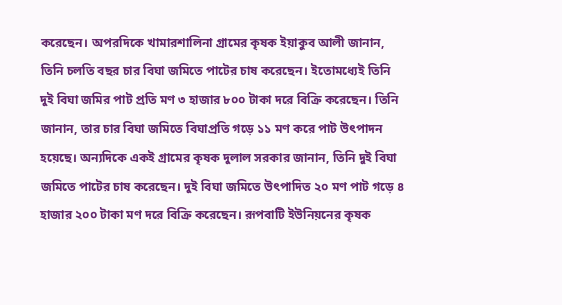করেছেন। অপরদিকে খামারশালিনা গ্রামের কৃষক ইয়াকুব আলী জানান, তিনি চলতি বছর চার বিঘা জমিতে পাটের চাষ করেছেন। ইতোমধ্যেই তিনি দুই বিঘা জমির পাট প্রতি মণ ৩ হাজার ৮০০ টাকা দরে বিক্রি করেছেন। তিনি জানান, তার চার বিঘা জমিতে বিঘাপ্রতি গড়ে ১১ মণ করে পাট উৎপাদন হয়েছে। অন্যদিকে একই গ্রামের কৃষক দুলাল সরকার জানান, তিনি দুই বিঘা জমিতে পাটের চাষ করেছেন। দুই বিঘা জমিতে উৎপাদিত ২০ মণ পাট গড়ে ৪ হাজার ২০০ টাকা মণ দরে বিক্রি করেছেন। রূপবাটি ইউনিয়নের কৃষক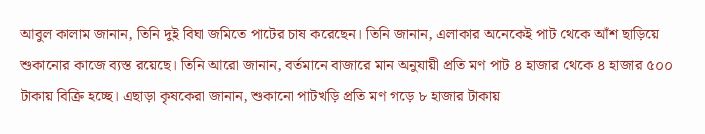আবুল কালাম জানান, তিনি দুই বিঘা জমিতে পাটের চাষ করেছেন। তিনি জানান, এলাকার অনেকেই পাট থেকে আঁশ ছাড়িয়ে শুকানোর কাজে ব্যস্ত রয়েছে। তিনি আরো জানান, বর্তমানে বাজারে মান অনুযায়ী প্রতি মণ পাট ৪ হাজার থেকে ৪ হাজার ৫০০ টাকায় বিক্রি হচ্ছে। এছাড়া কৃষকেরা জানান, শুকানো পাটখড়ি প্রতি মণ গড়ে ৮ হাজার টাকায়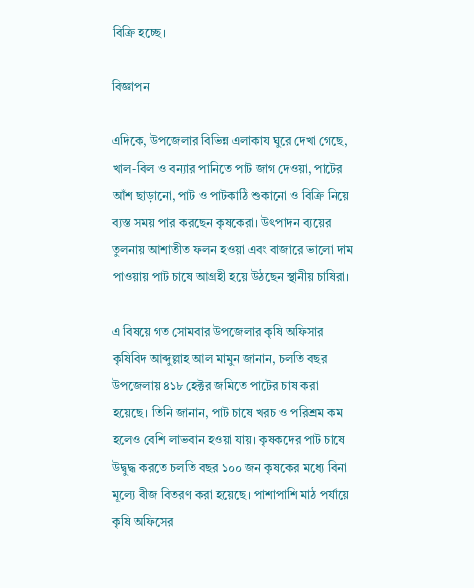বিক্রি হচ্ছে।

বিজ্ঞাপন

এদিকে, উপজেলার বিভিন্ন এলাকায ঘুরে দেখা গেছে, খাল-বিল ও বন্যার পানিতে পাট জাগ দেওয়া, পাটের আঁশ ছাড়ানো, পাট ও পাটকাঠি শুকানো ও বিক্রি নিয়ে ব্যস্ত সময় পার করছেন কৃষকেরা। উৎপাদন ব্যয়ের তুলনায় আশাতীত ফলন হওয়া এবং বাজারে ভালো দাম পাওয়ায় পাট চাষে আগ্রহী হয়ে উঠছেন স্থানীয় চাষিরা।

এ বিষয়ে গত সোমবার উপজেলার কৃষি অফিসার কৃষিবিদ আব্দুল্লাহ আল মামুন জানান, চলতি বছর উপজেলায় ৪১৮ হেক্টর জমিতে পাটের চাষ করা হয়েছে। তিনি জানান, পাট চাষে খরচ ও পরিশ্রম কম হলেও বেশি লাভবান হওয়া যায়। কৃষকদের পাট চাষে উদ্বুদ্ধ করতে চলতি বছর ১০০ জন কৃষকের মধ্যে বিনা মূল্যে বীজ বিতরণ করা হয়েছে। পাশাপাশি মাঠ পর্যায়ে কৃষি অফিসের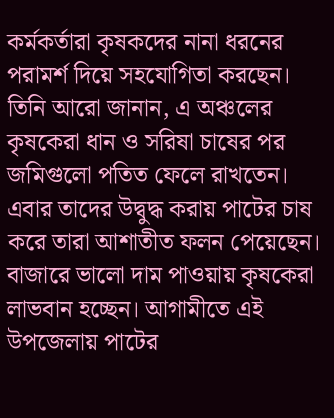কর্মকর্তারা কৃষকদের নানা ধরনের পরামর্শ দিয়ে সহযোগিতা করছেন। তিনি আরো জানান, এ অঞ্চলের কৃষকেরা ধান ও সরিষা চাষের পর জমিগুলো পতিত ফেলে রাখতেন। এবার তাদের উদ্বুদ্ধ করায় পাটের চাষ করে তারা আশাতীত ফলন পেয়েছেন। বাজারে ভালো দাম পাওয়ায় কৃষকেরা লাভবান হচ্ছেন। আগামীতে এই উপজেলায় পাটের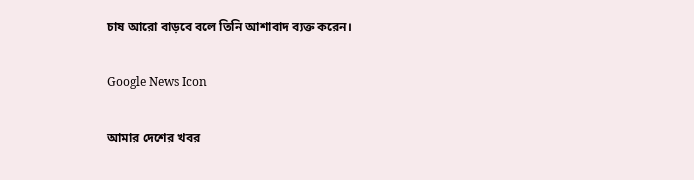চাষ আরো বাড়বে বলে তিনি আশাবাদ ব্যক্ত করেন।

Google News Icon

আমার দেশের খবর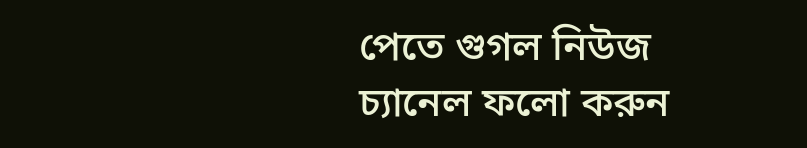পেতে গুগল নিউজ চ্যানেল ফলো করুন